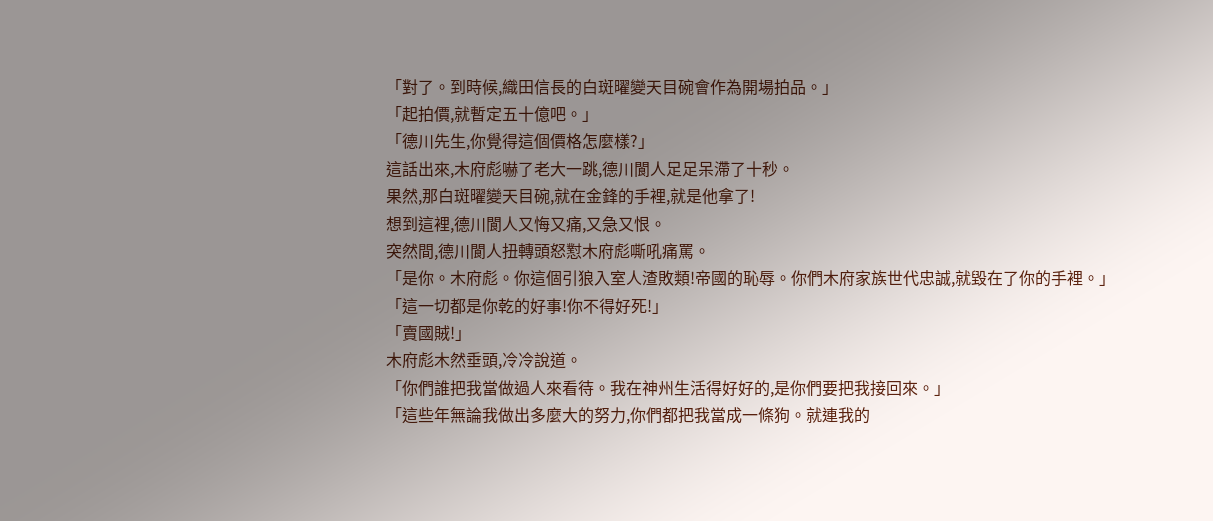「對了。到時候,織田信長的白斑曜變天目碗會作為開場拍品。」
「起拍價,就暫定五十億吧。」
「德川先生,你覺得這個價格怎麼樣?」
這話出來,木府彪嚇了老大一跳,德川閬人足足呆滯了十秒。
果然,那白斑曜變天目碗,就在金鋒的手裡,就是他拿了!
想到這裡,德川閬人又悔又痛,又急又恨。
突然間,德川閬人扭轉頭怒懟木府彪嘶吼痛罵。
「是你。木府彪。你這個引狼入室人渣敗類!帝國的恥辱。你們木府家族世代忠誠,就毀在了你的手裡。」
「這一切都是你乾的好事!你不得好死!」
「賣國賊!」
木府彪木然垂頭,冷冷說道。
「你們誰把我當做過人來看待。我在神州生活得好好的,是你們要把我接回來。」
「這些年無論我做出多麼大的努力,你們都把我當成一條狗。就連我的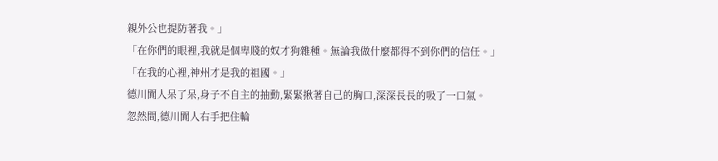親外公也提防著我。」
「在你們的眼裡,我就是個卑賤的奴才狗雜種。無論我做什麼都得不到你們的信任。」
「在我的心裡,神州才是我的祖國。」
德川閬人呆了呆,身子不自主的抽動,緊緊揪著自己的胸口,深深長長的吸了一口氣。
忽然間,德川閬人右手把住輪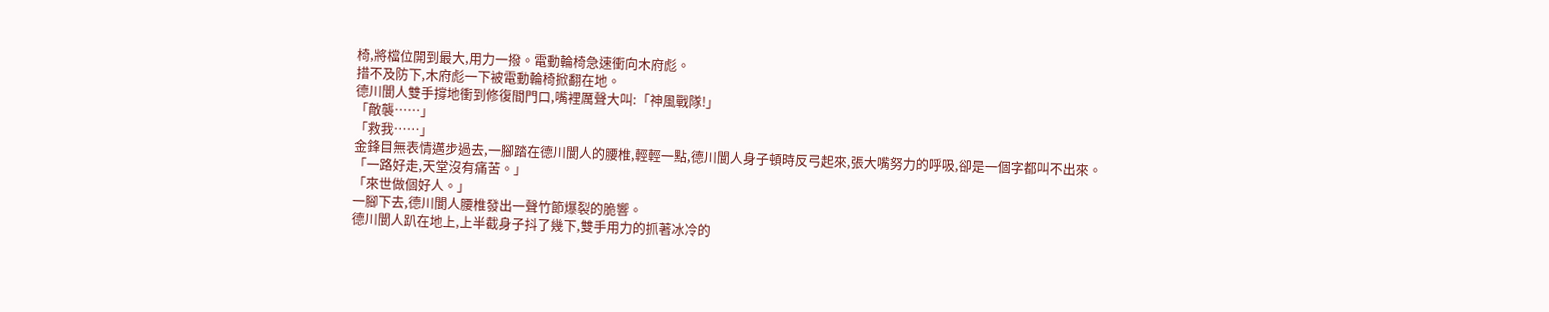椅,將檔位開到最大,用力一撥。電動輪椅急速衝向木府彪。
措不及防下,木府彪一下被電動輪椅掀翻在地。
德川閬人雙手撐地衝到修復間門口,嘴裡厲聲大叫:「神風戰隊!」
「敵襲……」
「救我……」
金鋒目無表情邁步過去,一腳踏在德川閬人的腰椎,輕輕一點,德川閬人身子頓時反弓起來,張大嘴努力的呼吸,卻是一個字都叫不出來。
「一路好走,天堂沒有痛苦。」
「來世做個好人。」
一腳下去,德川閬人腰椎發出一聲竹節爆裂的脆響。
德川閬人趴在地上,上半截身子抖了幾下,雙手用力的抓著冰冷的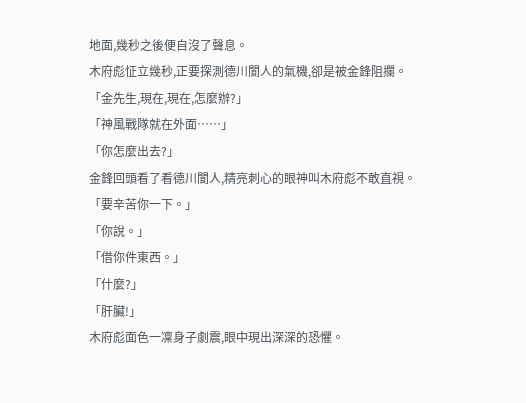地面,幾秒之後便自沒了聲息。
木府彪怔立幾秒,正要探測德川閬人的氣機,卻是被金鋒阻攔。
「金先生,現在,現在,怎麼辦?」
「神風戰隊就在外面……」
「你怎麼出去?」
金鋒回頭看了看德川閬人,精亮刺心的眼神叫木府彪不敢直視。
「要辛苦你一下。」
「你說。」
「借你件東西。」
「什麼?」
「肝臟!」
木府彪面色一凜身子劇震,眼中現出深深的恐懼。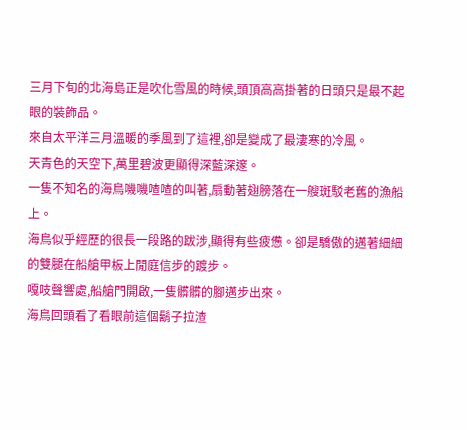三月下旬的北海島正是吹化雪風的時候,頭頂高高掛著的日頭只是最不起眼的裝飾品。
來自太平洋三月溫暖的季風到了這裡,卻是變成了最淒寒的冷風。
天青色的天空下,萬里碧波更顯得深藍深邃。
一隻不知名的海鳥嘰嘰喳喳的叫著,扇動著翅膀落在一艘斑駁老舊的漁船上。
海鳥似乎經歷的很長一段路的跋涉,顯得有些疲憊。卻是驕傲的邁著細細的雙腿在船艙甲板上閒庭信步的踱步。
嘎吱聲響處,船艙門開啟,一隻髒髒的腳邁步出來。
海鳥回頭看了看眼前這個鬍子拉渣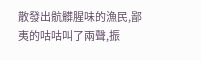散發出骯髒腥味的漁民,鄙夷的咕咕叫了兩聲,振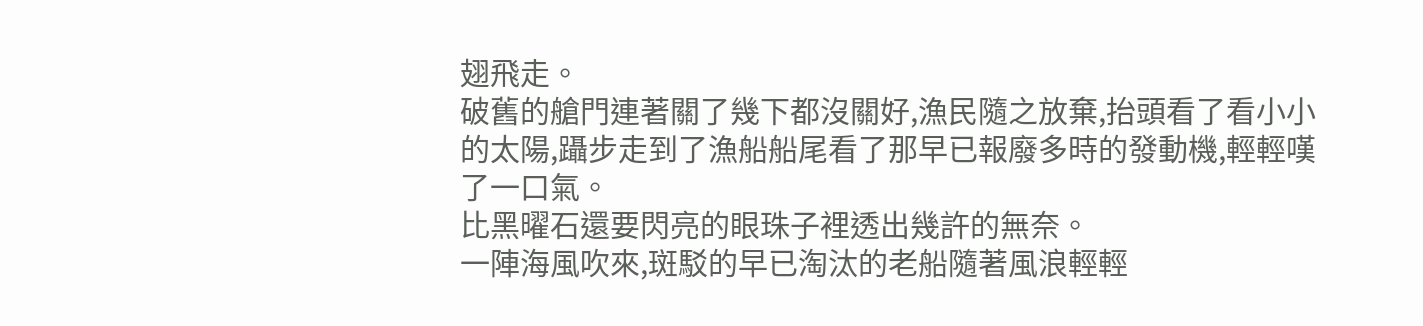翅飛走。
破舊的艙門連著關了幾下都沒關好,漁民隨之放棄,抬頭看了看小小的太陽,躡步走到了漁船船尾看了那早已報廢多時的發動機,輕輕嘆了一口氣。
比黑曜石還要閃亮的眼珠子裡透出幾許的無奈。
一陣海風吹來,斑駁的早已淘汰的老船隨著風浪輕輕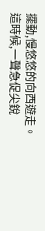擺動,慢悠悠的向西遊走。
這時候,一聲急促尖銳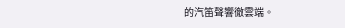的汽笛聲響徹雲端。